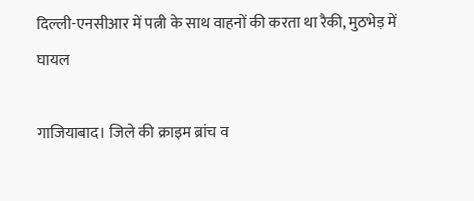दिल्ली-एनसीआर में पत्नी के साथ वाहनों की करता था रैकी, मुठभेड़ में घायल

गाजियाबाद। जिले की क्राइम ब्रांच व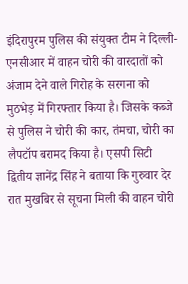इंदिरापुरम पुलिस की संयुक्त टीम ने दिल्ली-एनसीआर में वाहन चोरी की वारदातों को अंजाम देने वाले गिरोह के सरगना को मुठभेड़ में गिरफ्तार किया है। जिसके कब्जे से पुलिस ने चोरी की कार, तंमचा, चोरी का लैपटॉप बरामद किया है। एसपी सिटी द्वितीय ज्ञानेंद्र सिंह ने बताया कि गुरुवार देर रात मुखबिर से सूचना मिली की वाहन चोरी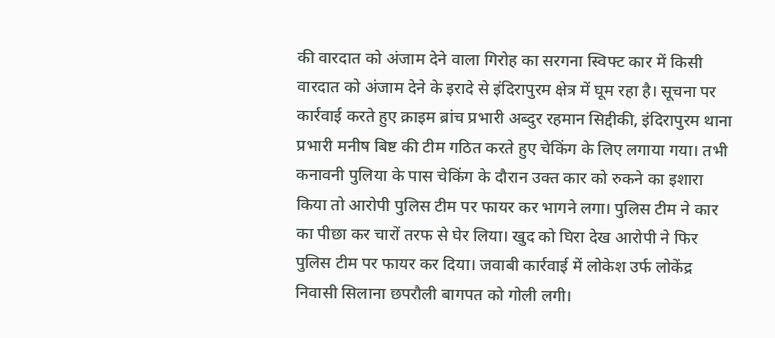की वारदात को अंजाम देने वाला गिरोह का सरगना स्विफ्ट कार में किसी वारदात को अंजाम देने के इरादे से इंदिरापुरम क्षेत्र में घूम रहा है। सूचना पर कार्रवाई करते हुए क्राइम ब्रांच प्रभारी अब्दुर रहमान सिद्दीकी, इंदिरापुरम थाना प्रभारी मनीष बिष्ट की टीम गठित करते हुए चेकिंग के लिए लगाया गया। तभी कनावनी पुलिया के पास चेकिंग के दौरान उक्त कार को रुकने का इशारा किया तो आरोपी पुलिस टीम पर फायर कर भागने लगा। पुलिस टीम ने कार का पीछा कर चारों तरफ से घेर लिया। खुद को घिरा देख आरोपी ने फिर पुलिस टीम पर फायर कर दिया। जवाबी कार्रवाई में लोकेश उर्फ लोकेंद्र निवासी सिलाना छपरौली बागपत को गोली लगी।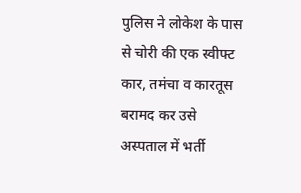पुलिस ने लोकेश के पास से चोरी की एक स्वीफ्ट कार, तमंचा व कारतूस बरामद कर उसे अस्पताल में भर्ती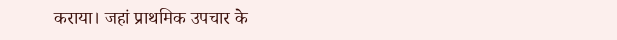कराया। जहां प्राथमिक उपचार के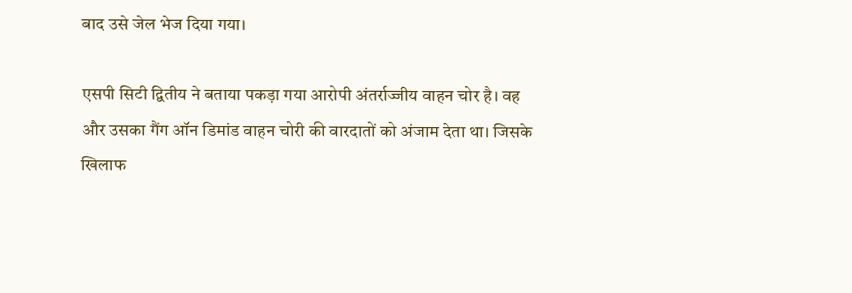बाद उसे जेल भेज दिया गया।

एसपी सिटी द्वितीय ने बताया पकड़ा गया आरोपी अंतर्राज्जीय वाहन चोर है। वह और उसका गैंग ऑन डिमांड वाहन चोरी की वारदातों को अंजाम देता था। जिसके खिलाफ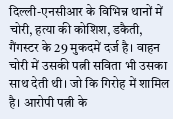दिल्ली-एनसीआर के विभिन्न थानों में चोरी, हत्या की कोशिश, डकैती, गैंगस्टर के 29 मुकदमें दर्ज है। वाहन चोरी में उसकी पत्नी सविता भी उसका साथ देती थी। जो कि गिरोह में शामिल है। आरोपी पत्नी के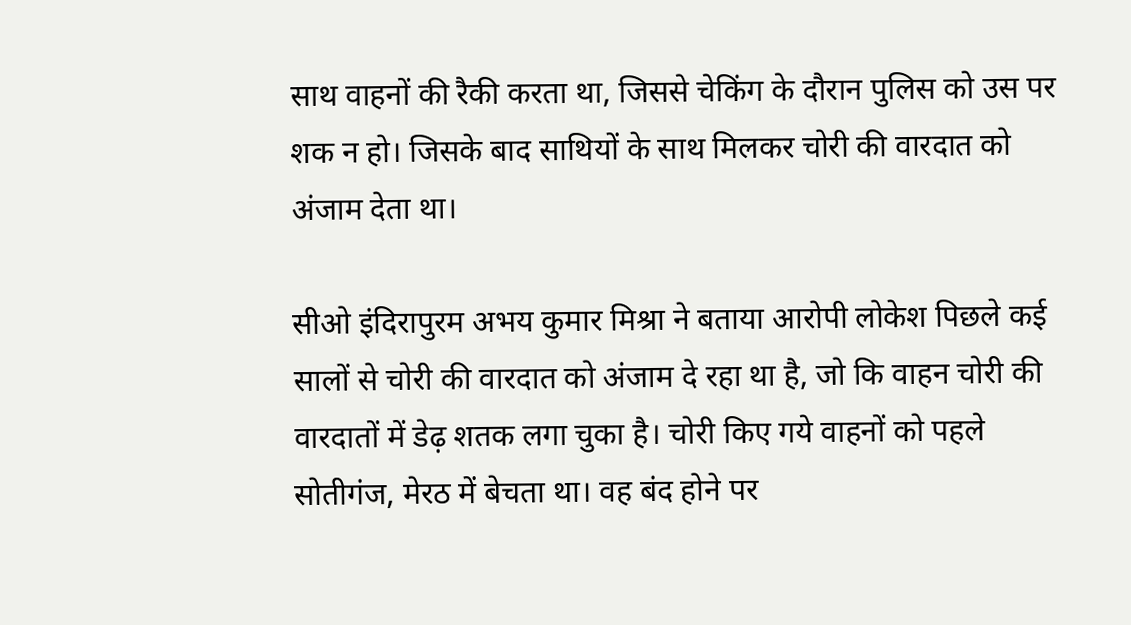साथ वाहनों की रैकी करता था, जिससे चेकिंग के दौरान पुलिस को उस पर शक न हो। जिसके बाद साथियों के साथ मिलकर चोरी की वारदात को अंजाम देता था।

सीओ इंदिरापुरम अभय कुमार मिश्रा ने बताया आरोपी लोकेश पिछले कई सालों से चोरी की वारदात को अंजाम दे रहा था है, जो कि वाहन चोरी की वारदातों में डेढ़ शतक लगा चुका है। चोरी किए गये वाहनों को पहले सोतीगंज, मेरठ में बेचता था। वह बंद होने पर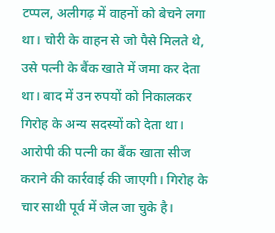टप्पल, अलीगढ़ में वाहनों को बेचने लगा था। चोरी के वाहन से जो पैसे मिलते थे, उसे पत्नी के बैंक खाते में जमा कर देता था। बाद में उन रुपयों को निकालकर गिरोह के अन्य सदस्यों को देता था। आरोपी की पत्नी का बैंक खाता सीज कराने की कार्रवाई की जाएगी। गिरोह के चार साथी पूर्व में जेल जा चुके है।